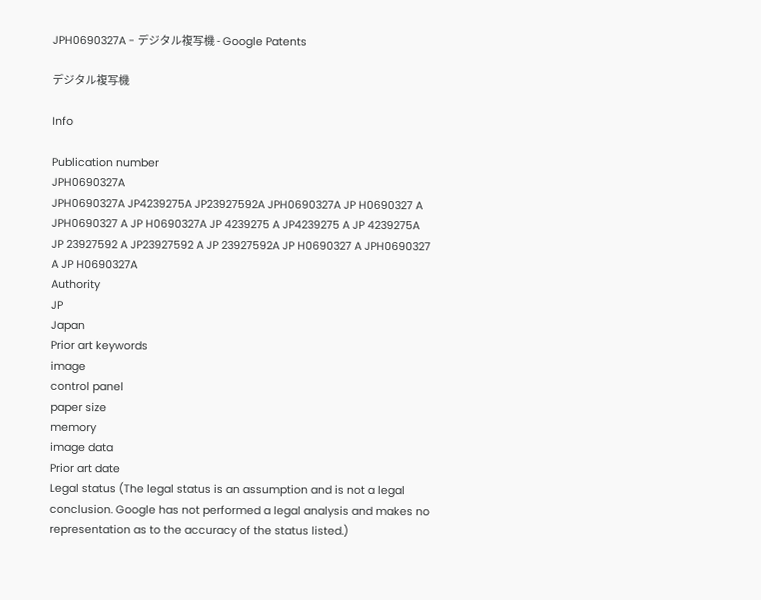JPH0690327A - デジタル複写機 - Google Patents

デジタル複写機

Info

Publication number
JPH0690327A
JPH0690327A JP4239275A JP23927592A JPH0690327A JP H0690327 A JPH0690327 A JP H0690327A JP 4239275 A JP4239275 A JP 4239275A JP 23927592 A JP23927592 A JP 23927592A JP H0690327 A JPH0690327 A JP H0690327A
Authority
JP
Japan
Prior art keywords
image
control panel
paper size
memory
image data
Prior art date
Legal status (The legal status is an assumption and is not a legal conclusion. Google has not performed a legal analysis and makes no representation as to the accuracy of the status listed.)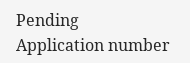Pending
Application number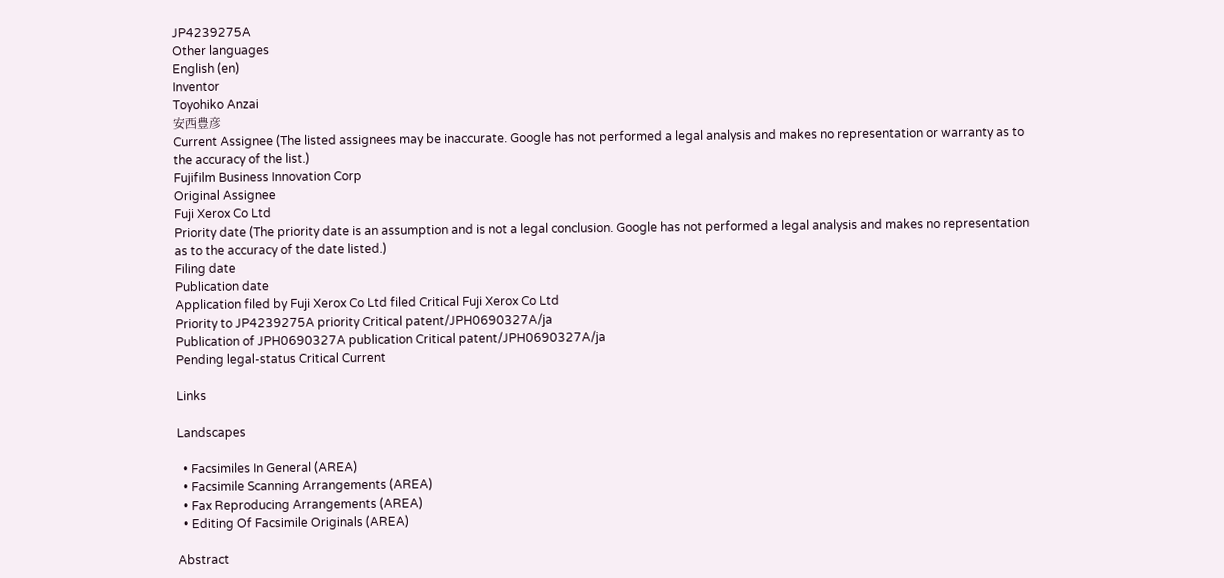JP4239275A
Other languages
English (en)
Inventor
Toyohiko Anzai
安西豊彦
Current Assignee (The listed assignees may be inaccurate. Google has not performed a legal analysis and makes no representation or warranty as to the accuracy of the list.)
Fujifilm Business Innovation Corp
Original Assignee
Fuji Xerox Co Ltd
Priority date (The priority date is an assumption and is not a legal conclusion. Google has not performed a legal analysis and makes no representation as to the accuracy of the date listed.)
Filing date
Publication date
Application filed by Fuji Xerox Co Ltd filed Critical Fuji Xerox Co Ltd
Priority to JP4239275A priority Critical patent/JPH0690327A/ja
Publication of JPH0690327A publication Critical patent/JPH0690327A/ja
Pending legal-status Critical Current

Links

Landscapes

  • Facsimiles In General (AREA)
  • Facsimile Scanning Arrangements (AREA)
  • Fax Reproducing Arrangements (AREA)
  • Editing Of Facsimile Originals (AREA)

Abstract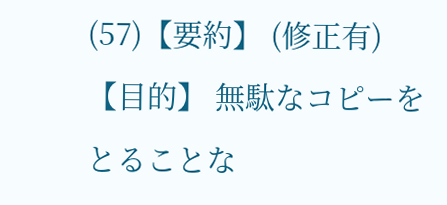(57)【要約】 (修正有) 【目的】 無駄なコピーをとることな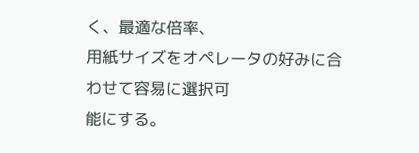く、最適な倍率、
用紙サイズをオペレータの好みに合わせて容易に選択可
能にする。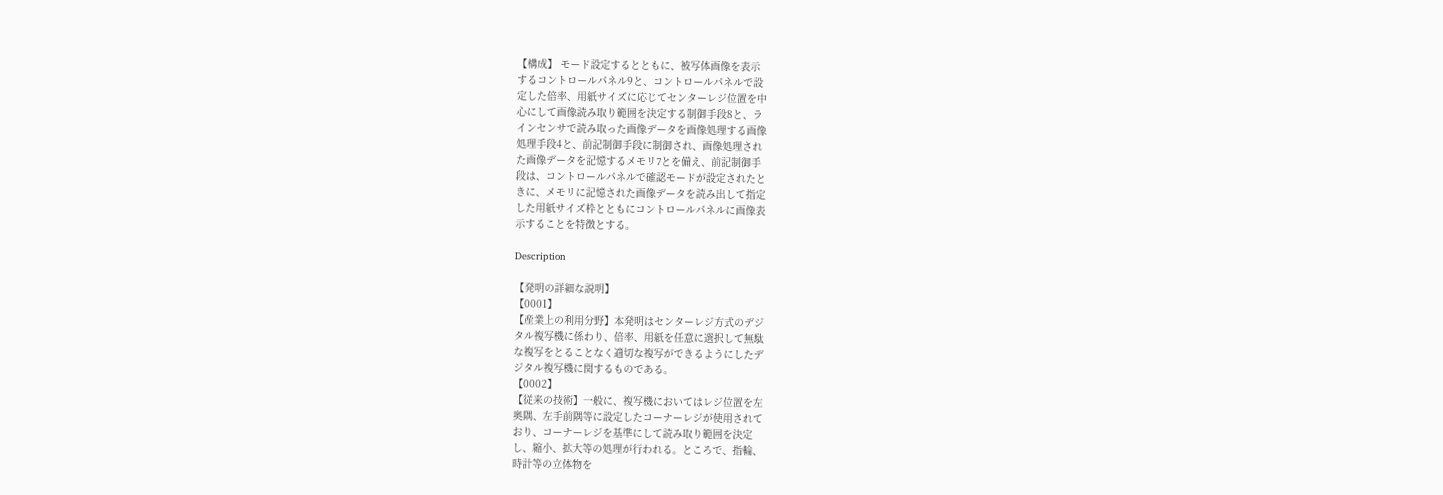【構成】 モード設定するとともに、被写体画像を表示
するコントロールパネル9と、コントロールパネルで設
定した倍率、用紙サイズに応じてセンターレジ位置を中
心にして画像読み取り範囲を決定する制御手段8と、ラ
インセンサで読み取った画像データを画像処理する画像
処理手段4と、前記制御手段に制御され、画像処理され
た画像データを記憶するメモリ7とを備え、前記制御手
段は、コントロールパネルで確認モードが設定されたと
きに、メモリに記憶された画像データを読み出して指定
した用紙サイズ枠とともにコントロールパネルに画像表
示することを特徴とする。

Description

【発明の詳細な説明】
【0001】
【産業上の利用分野】本発明はセンターレジ方式のデジ
タル複写機に係わり、倍率、用紙を任意に選択して無駄
な複写をとることなく適切な複写ができるようにしたデ
ジタル複写機に関するものである。
【0002】
【従来の技術】一般に、複写機においてはレジ位置を左
奥隅、左手前隅等に設定したコーナーレジが使用されて
おり、コーナーレジを基準にして読み取り範囲を決定
し、縮小、拡大等の処理が行われる。ところで、指輪、
時計等の立体物を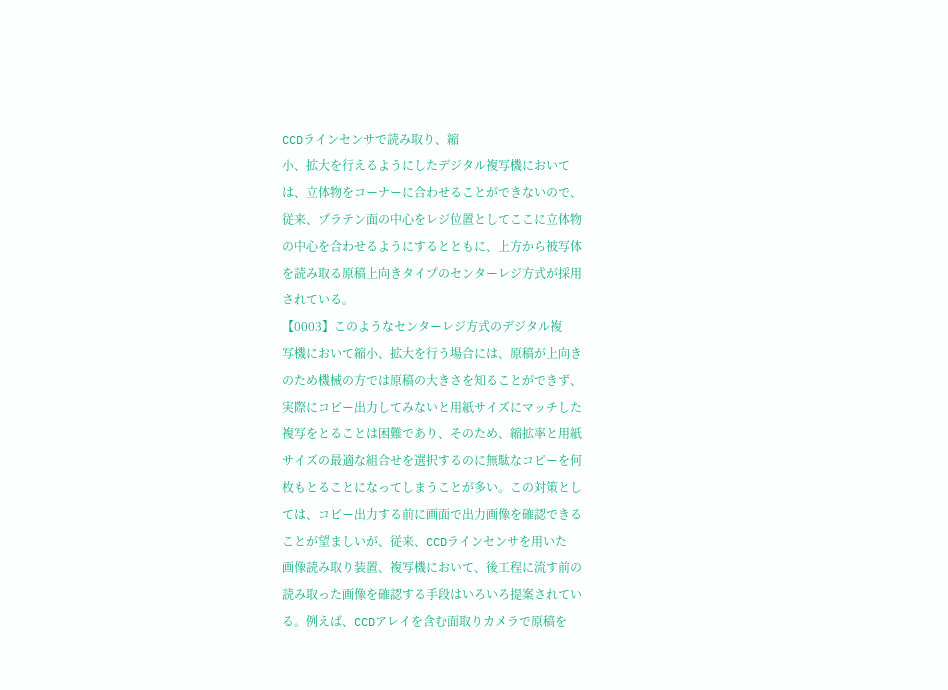CCDラインセンサで読み取り、縮
小、拡大を行えるようにしたデジタル複写機において
は、立体物をコーナーに合わせることができないので、
従来、プラテン面の中心をレジ位置としてここに立体物
の中心を合わせるようにするとともに、上方から被写体
を読み取る原稿上向きタイプのセンターレジ方式が採用
されている。
【0003】このようなセンターレジ方式のデジタル複
写機において縮小、拡大を行う場合には、原稿が上向き
のため機械の方では原稿の大きさを知ることができず、
実際にコピー出力してみないと用紙サイズにマッチした
複写をとることは困難であり、そのため、縮拡率と用紙
サイズの最適な組合せを選択するのに無駄なコピーを何
枚もとることになってしまうことが多い。この対策とし
ては、コピー出力する前に画面で出力画像を確認できる
ことが望ましいが、従来、CCDラインセンサを用いた
画像読み取り装置、複写機において、後工程に流す前の
読み取った画像を確認する手段はいろいろ提案されてい
る。例えば、CCDアレイを含む面取りカメラで原稿を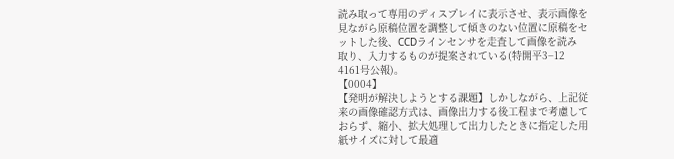読み取って専用のディスプレイに表示させ、表示画像を
見ながら原稿位置を調整して傾きのない位置に原稿をセ
ットした後、CCDラインセンサを走査して画像を読み
取り、入力するものが提案されている(特開平3−12
4161号公報)。
【0004】
【発明が解決しようとする課題】しかしながら、上記従
来の画像確認方式は、画像出力する後工程まで考慮して
おらず、縮小、拡大処理して出力したときに指定した用
紙サイズに対して最適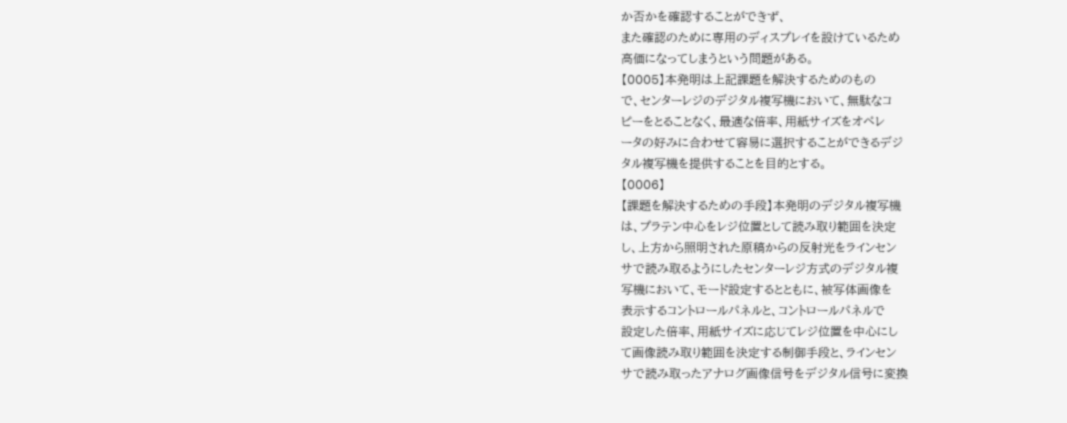か否かを確認することができず、
また確認のために専用のディスプレイを設けているため
高価になってしまうという問題がある。
【0005】本発明は上記課題を解決するためのもの
で、センターレジのデジタル複写機において、無駄なコ
ピーをとることなく、最適な倍率、用紙サイズをオペレ
ータの好みに合わせて容易に選択することができるデジ
タル複写機を提供することを目的とする。
【0006】
【課題を解決するための手段】本発明のデジタル複写機
は、プラテン中心をレジ位置として読み取り範囲を決定
し、上方から照明された原稿からの反射光をラインセン
サで読み取るようにしたセンターレジ方式のデジタル複
写機において、モード設定するとともに、被写体画像を
表示するコントロールパネルと、コントロールパネルで
設定した倍率、用紙サイズに応じてレジ位置を中心にし
て画像読み取り範囲を決定する制御手段と、ラインセン
サで読み取ったアナログ画像信号をデジタル信号に変換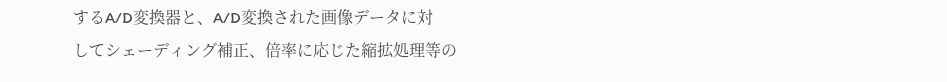するA/D変換器と、A/D変換された画像データに対
してシェーディング補正、倍率に応じた縮拡処理等の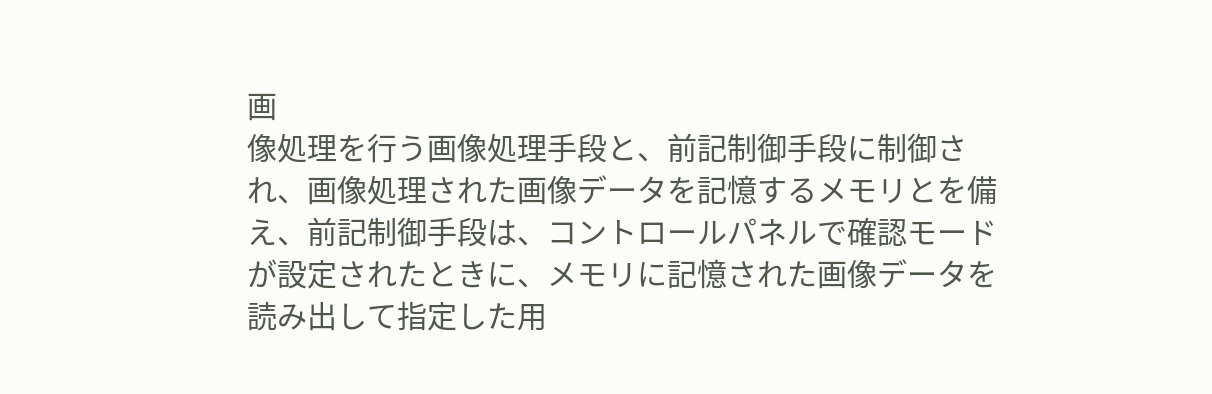画
像処理を行う画像処理手段と、前記制御手段に制御さ
れ、画像処理された画像データを記憶するメモリとを備
え、前記制御手段は、コントロールパネルで確認モード
が設定されたときに、メモリに記憶された画像データを
読み出して指定した用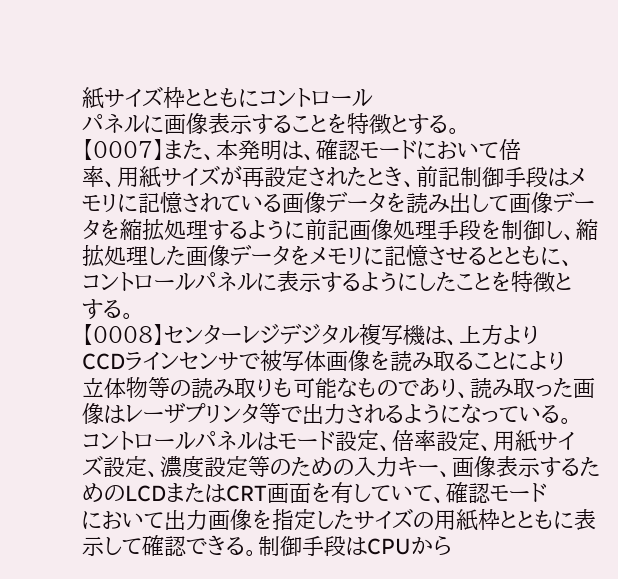紙サイズ枠とともにコントロール
パネルに画像表示することを特徴とする。
【0007】また、本発明は、確認モードにおいて倍
率、用紙サイズが再設定されたとき、前記制御手段はメ
モリに記憶されている画像データを読み出して画像デー
タを縮拡処理するように前記画像処理手段を制御し、縮
拡処理した画像データをメモリに記憶させるとともに、
コントロールパネルに表示するようにしたことを特徴と
する。
【0008】センターレジデジタル複写機は、上方より
CCDラインセンサで被写体画像を読み取ることにより
立体物等の読み取りも可能なものであり、読み取った画
像はレーザプリンタ等で出力されるようになっている。
コントロールパネルはモード設定、倍率設定、用紙サイ
ズ設定、濃度設定等のための入力キー、画像表示するた
めのLCDまたはCRT画面を有していて、確認モード
において出力画像を指定したサイズの用紙枠とともに表
示して確認できる。制御手段はCPUから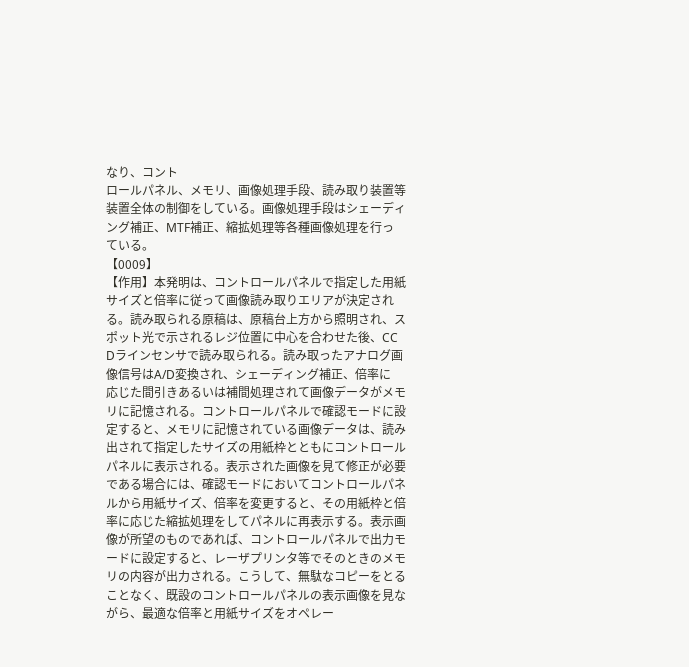なり、コント
ロールパネル、メモリ、画像処理手段、読み取り装置等
装置全体の制御をしている。画像処理手段はシェーディ
ング補正、MTF補正、縮拡処理等各種画像処理を行っ
ている。
【0009】
【作用】本発明は、コントロールパネルで指定した用紙
サイズと倍率に従って画像読み取りエリアが決定され
る。読み取られる原稿は、原稿台上方から照明され、ス
ポット光で示されるレジ位置に中心を合わせた後、CC
Dラインセンサで読み取られる。読み取ったアナログ画
像信号はA/D変換され、シェーディング補正、倍率に
応じた間引きあるいは補間処理されて画像データがメモ
リに記憶される。コントロールパネルで確認モードに設
定すると、メモリに記憶されている画像データは、読み
出されて指定したサイズの用紙枠とともにコントロール
パネルに表示される。表示された画像を見て修正が必要
である場合には、確認モードにおいてコントロールパネ
ルから用紙サイズ、倍率を変更すると、その用紙枠と倍
率に応じた縮拡処理をしてパネルに再表示する。表示画
像が所望のものであれば、コントロールパネルで出力モ
ードに設定すると、レーザプリンタ等でそのときのメモ
リの内容が出力される。こうして、無駄なコピーをとる
ことなく、既設のコントロールパネルの表示画像を見な
がら、最適な倍率と用紙サイズをオペレー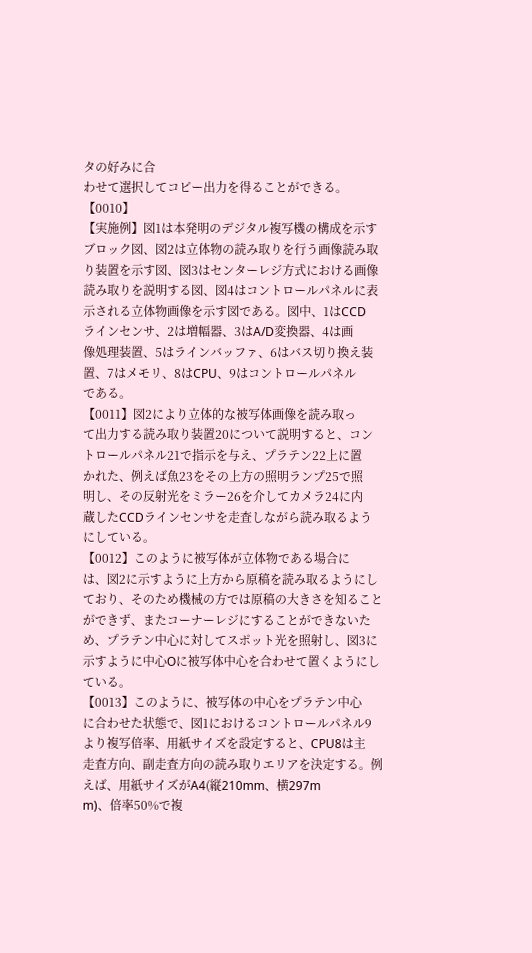タの好みに合
わせて選択してコピー出力を得ることができる。
【0010】
【実施例】図1は本発明のデジタル複写機の構成を示す
ブロック図、図2は立体物の読み取りを行う画像読み取
り装置を示す図、図3はセンターレジ方式における画像
読み取りを説明する図、図4はコントロールパネルに表
示される立体物画像を示す図である。図中、1はCCD
ラインセンサ、2は増幅器、3はA/D変換器、4は画
像処理装置、5はラインバッファ、6はバス切り換え装
置、7はメモリ、8はCPU、9はコントロールパネル
である。
【0011】図2により立体的な被写体画像を読み取っ
て出力する読み取り装置20について説明すると、コン
トロールパネル21で指示を与え、プラテン22上に置
かれた、例えば魚23をその上方の照明ランプ25で照
明し、その反射光をミラー26を介してカメラ24に内
蔵したCCDラインセンサを走査しながら読み取るよう
にしている。
【0012】このように被写体が立体物である場合に
は、図2に示すように上方から原稿を読み取るようにし
ており、そのため機械の方では原稿の大きさを知ること
ができず、またコーナーレジにすることができないた
め、プラテン中心に対してスポット光を照射し、図3に
示すように中心Oに被写体中心を合わせて置くようにし
ている。
【0013】このように、被写体の中心をプラテン中心
に合わせた状態で、図1におけるコントロールパネル9
より複写倍率、用紙サイズを設定すると、CPU8は主
走査方向、副走査方向の読み取りエリアを決定する。例
えば、用紙サイズがA4(縦210mm、横297m
m)、倍率50%で複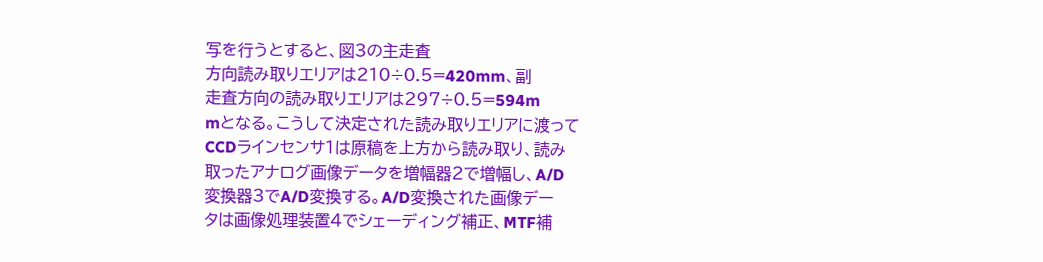写を行うとすると、図3の主走査
方向読み取りエリアは210÷0.5=420mm、副
走査方向の読み取りエリアは297÷0.5=594m
mとなる。こうして決定された読み取りエリアに渡って
CCDラインセンサ1は原稿を上方から読み取り、読み
取ったアナログ画像データを増幅器2で増幅し、A/D
変換器3でA/D変換する。A/D変換された画像デー
タは画像処理装置4でシェーディング補正、MTF補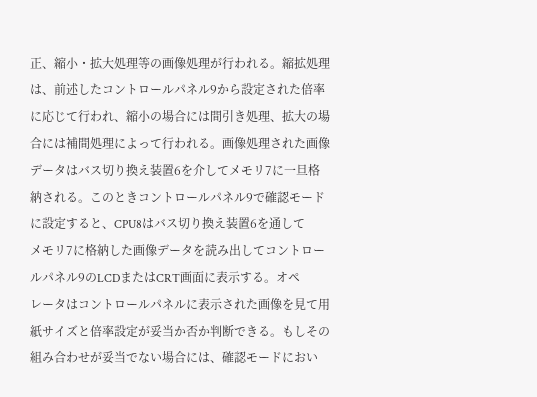正、縮小・拡大処理等の画像処理が行われる。縮拡処理
は、前述したコントロールパネル9から設定された倍率
に応じて行われ、縮小の場合には間引き処理、拡大の場
合には補間処理によって行われる。画像処理された画像
データはバス切り換え装置6を介してメモリ7に一旦格
納される。このときコントロールパネル9で確認モード
に設定すると、CPU8はバス切り換え装置6を通して
メモリ7に格納した画像データを読み出してコントロー
ルパネル9のLCDまたはCRT画面に表示する。オペ
レータはコントロールパネルに表示された画像を見て用
紙サイズと倍率設定が妥当か否か判断できる。もしその
組み合わせが妥当でない場合には、確認モードにおい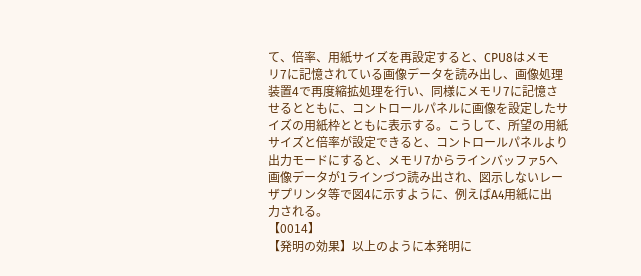て、倍率、用紙サイズを再設定すると、CPU8はメモ
リ7に記憶されている画像データを読み出し、画像処理
装置4で再度縮拡処理を行い、同様にメモリ7に記憶さ
せるとともに、コントロールパネルに画像を設定したサ
イズの用紙枠とともに表示する。こうして、所望の用紙
サイズと倍率が設定できると、コントロールパネルより
出力モードにすると、メモリ7からラインバッファ5へ
画像データが1ラインづつ読み出され、図示しないレー
ザプリンタ等で図4に示すように、例えばA4用紙に出
力される。
【0014】
【発明の効果】以上のように本発明に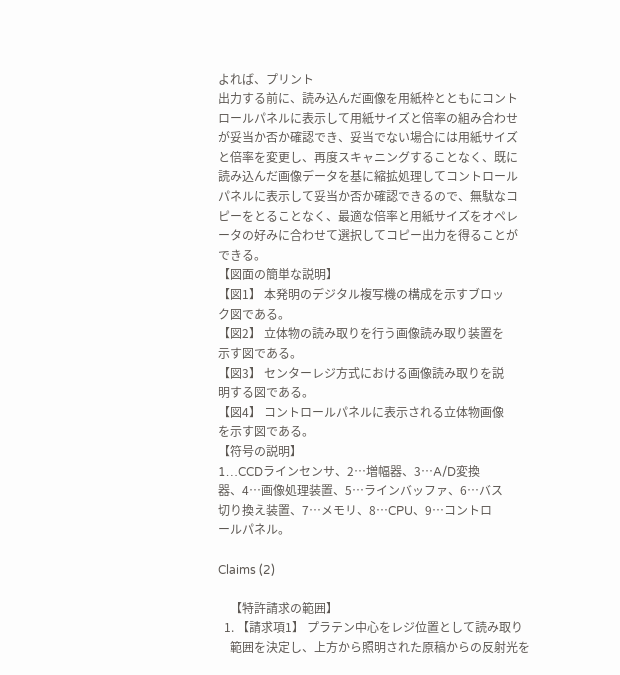よれば、プリント
出力する前に、読み込んだ画像を用紙枠とともにコント
ロールパネルに表示して用紙サイズと倍率の組み合わせ
が妥当か否か確認でき、妥当でない場合には用紙サイズ
と倍率を変更し、再度スキャニングすることなく、既に
読み込んだ画像データを基に縮拡処理してコントロール
パネルに表示して妥当か否か確認できるので、無駄なコ
ピーをとることなく、最適な倍率と用紙サイズをオペレ
ータの好みに合わせて選択してコピー出力を得ることが
できる。
【図面の簡単な説明】
【図1】 本発明のデジタル複写機の構成を示すブロッ
ク図である。
【図2】 立体物の読み取りを行う画像読み取り装置を
示す図である。
【図3】 センターレジ方式における画像読み取りを説
明する図である。
【図4】 コントロールパネルに表示される立体物画像
を示す図である。
【符号の説明】
1…CCDラインセンサ、2…増幅器、3…A/D変換
器、4…画像処理装置、5…ラインバッファ、6…バス
切り換え装置、7…メモリ、8…CPU、9…コントロ
ールパネル。

Claims (2)

    【特許請求の範囲】
  1. 【請求項1】 プラテン中心をレジ位置として読み取り
    範囲を決定し、上方から照明された原稿からの反射光を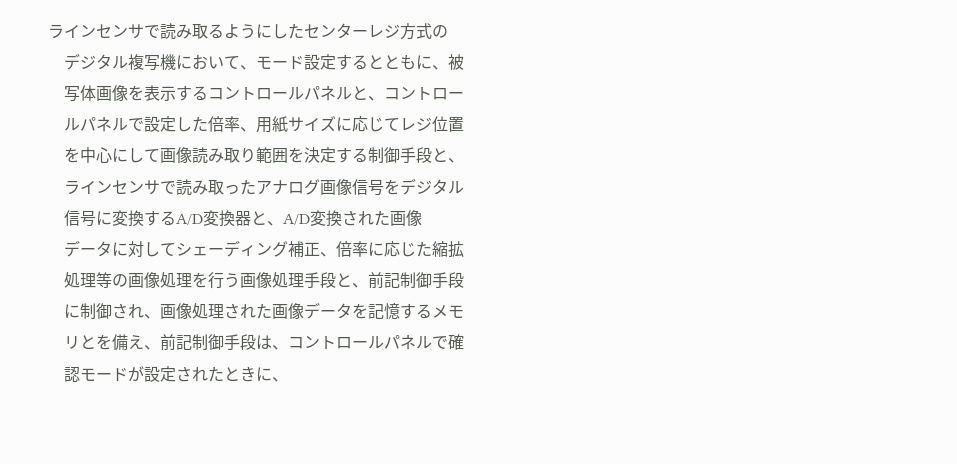ラインセンサで読み取るようにしたセンターレジ方式の
    デジタル複写機において、モード設定するとともに、被
    写体画像を表示するコントロールパネルと、コントロー
    ルパネルで設定した倍率、用紙サイズに応じてレジ位置
    を中心にして画像読み取り範囲を決定する制御手段と、
    ラインセンサで読み取ったアナログ画像信号をデジタル
    信号に変換するA/D変換器と、A/D変換された画像
    データに対してシェーディング補正、倍率に応じた縮拡
    処理等の画像処理を行う画像処理手段と、前記制御手段
    に制御され、画像処理された画像データを記憶するメモ
    リとを備え、前記制御手段は、コントロールパネルで確
    認モードが設定されたときに、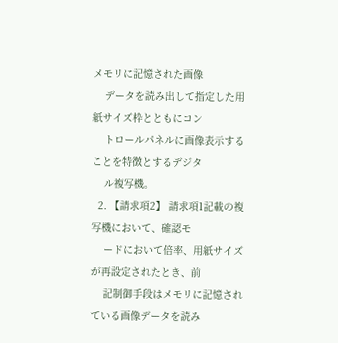メモリに記憶された画像
    データを読み出して指定した用紙サイズ枠とともにコン
    トロールパネルに画像表示することを特徴とするデジタ
    ル複写機。
  2. 【請求項2】 請求項1記載の複写機において、確認モ
    ードにおいて倍率、用紙サイズが再設定されたとき、前
    記制御手段はメモリに記憶されている画像データを読み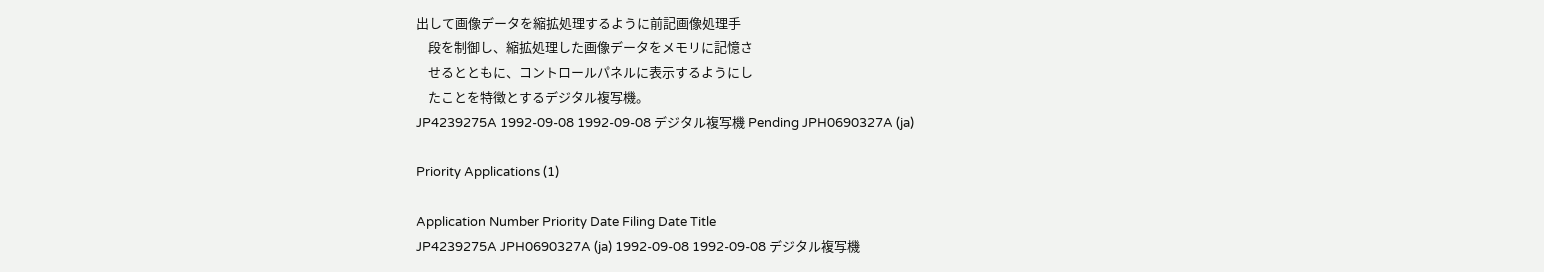出して画像データを縮拡処理するように前記画像処理手
    段を制御し、縮拡処理した画像データをメモリに記憶さ
    せるとともに、コントロールパネルに表示するようにし
    たことを特徴とするデジタル複写機。
JP4239275A 1992-09-08 1992-09-08 デジタル複写機 Pending JPH0690327A (ja)

Priority Applications (1)

Application Number Priority Date Filing Date Title
JP4239275A JPH0690327A (ja) 1992-09-08 1992-09-08 デジタル複写機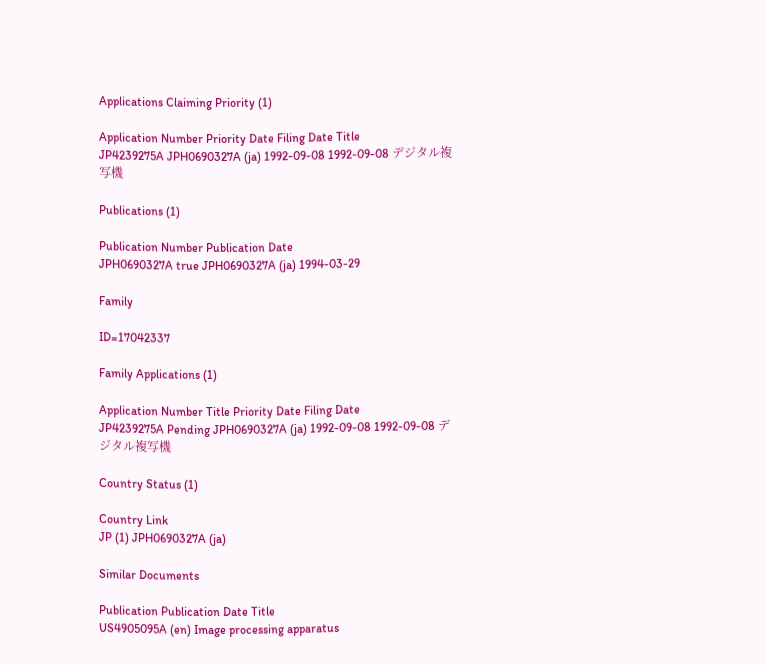Applications Claiming Priority (1)

Application Number Priority Date Filing Date Title
JP4239275A JPH0690327A (ja) 1992-09-08 1992-09-08 デジタル複写機

Publications (1)

Publication Number Publication Date
JPH0690327A true JPH0690327A (ja) 1994-03-29

Family

ID=17042337

Family Applications (1)

Application Number Title Priority Date Filing Date
JP4239275A Pending JPH0690327A (ja) 1992-09-08 1992-09-08 デジタル複写機

Country Status (1)

Country Link
JP (1) JPH0690327A (ja)

Similar Documents

Publication Publication Date Title
US4905095A (en) Image processing apparatus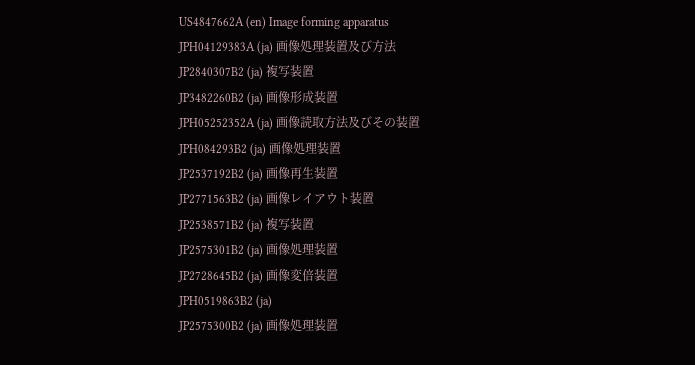US4847662A (en) Image forming apparatus
JPH04129383A (ja) 画像処理装置及び方法
JP2840307B2 (ja) 複写装置
JP3482260B2 (ja) 画像形成装置
JPH05252352A (ja) 画像読取方法及びその装置
JPH084293B2 (ja) 画像処理装置
JP2537192B2 (ja) 画像再生装置
JP2771563B2 (ja) 画像レイアウト装置
JP2538571B2 (ja) 複写装置
JP2575301B2 (ja) 画像処理装置
JP2728645B2 (ja) 画像変倍装置
JPH0519863B2 (ja)
JP2575300B2 (ja) 画像処理装置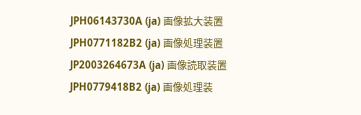JPH06143730A (ja) 画像拡大装置
JPH0771182B2 (ja) 画像処理装置
JP2003264673A (ja) 画像読取装置
JPH0779418B2 (ja) 画像処理装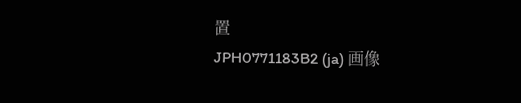置
JPH0771183B2 (ja) 画像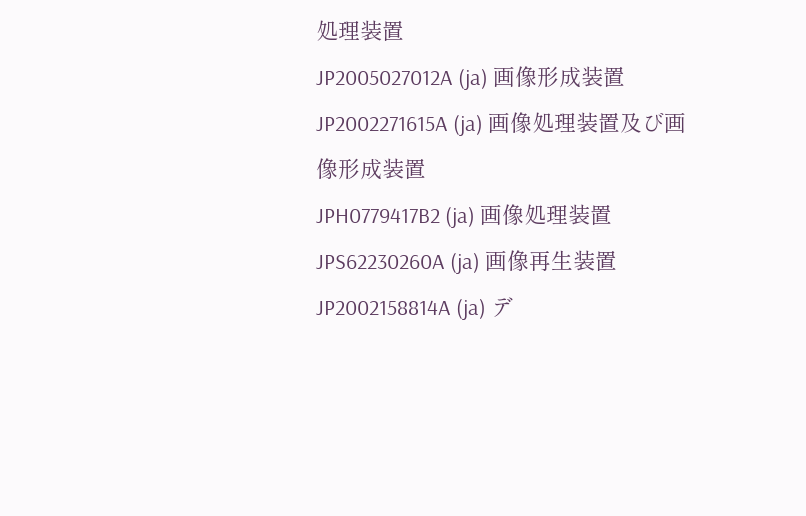処理装置
JP2005027012A (ja) 画像形成装置
JP2002271615A (ja) 画像処理装置及び画像形成装置
JPH0779417B2 (ja) 画像処理装置
JPS62230260A (ja) 画像再生装置
JP2002158814A (ja) デ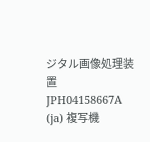ジタル画像処理装置
JPH04158667A (ja) 複写機